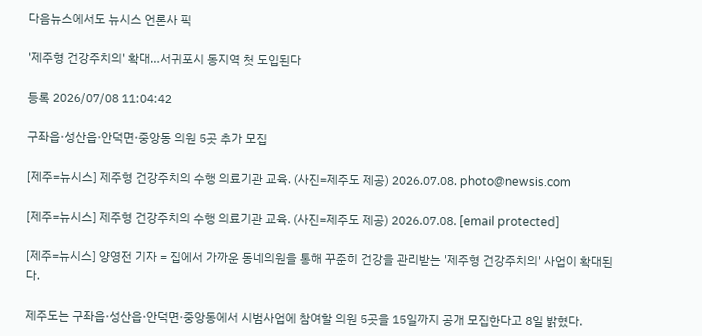다음뉴스에서도 뉴시스 언론사 픽

'제주형 건강주치의' 확대…서귀포시 동지역 첫 도입된다

등록 2026/07/08 11:04:42

구좌읍·성산읍·안덕면·중앙동 의원 5곳 추가 모집

[제주=뉴시스] 제주형 건강주치의 수행 의료기관 교육. (사진=제주도 제공) 2026.07.08. photo@newsis.com

[제주=뉴시스] 제주형 건강주치의 수행 의료기관 교육. (사진=제주도 제공) 2026.07.08. [email protected]

[제주=뉴시스] 양영전 기자 = 집에서 가까운 동네의원을 통해 꾸준히 건강을 관리받는 '제주형 건강주치의' 사업이 확대된다.

제주도는 구좌읍·성산읍·안덕면·중앙동에서 시범사업에 참여할 의원 5곳을 15일까지 공개 모집한다고 8일 밝혔다.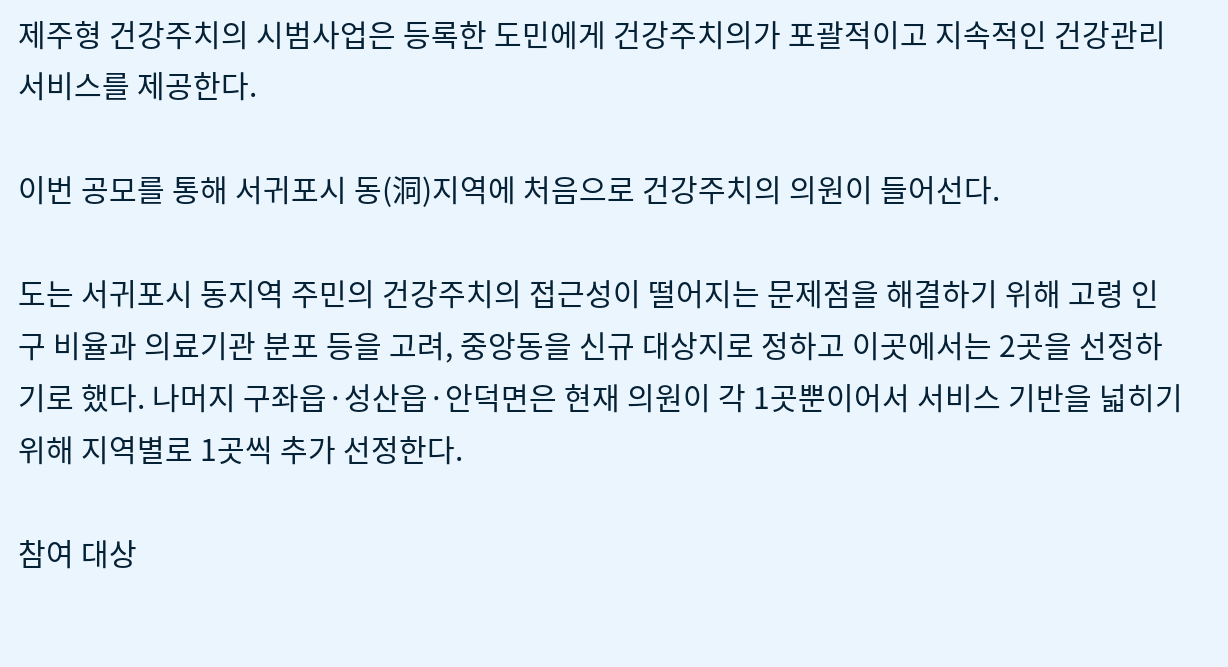제주형 건강주치의 시범사업은 등록한 도민에게 건강주치의가 포괄적이고 지속적인 건강관리 서비스를 제공한다.

이번 공모를 통해 서귀포시 동(洞)지역에 처음으로 건강주치의 의원이 들어선다.

도는 서귀포시 동지역 주민의 건강주치의 접근성이 떨어지는 문제점을 해결하기 위해 고령 인구 비율과 의료기관 분포 등을 고려, 중앙동을 신규 대상지로 정하고 이곳에서는 2곳을 선정하기로 했다. 나머지 구좌읍·성산읍·안덕면은 현재 의원이 각 1곳뿐이어서 서비스 기반을 넓히기 위해 지역별로 1곳씩 추가 선정한다.

참여 대상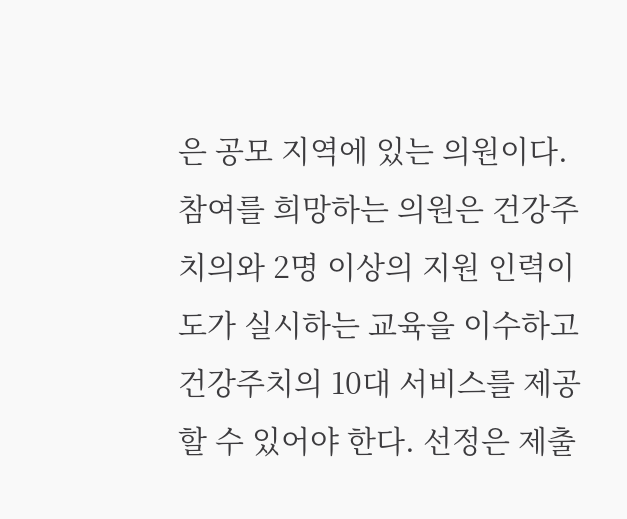은 공모 지역에 있는 의원이다. 참여를 희망하는 의원은 건강주치의와 2명 이상의 지원 인력이 도가 실시하는 교육을 이수하고 건강주치의 10대 서비스를 제공할 수 있어야 한다. 선정은 제출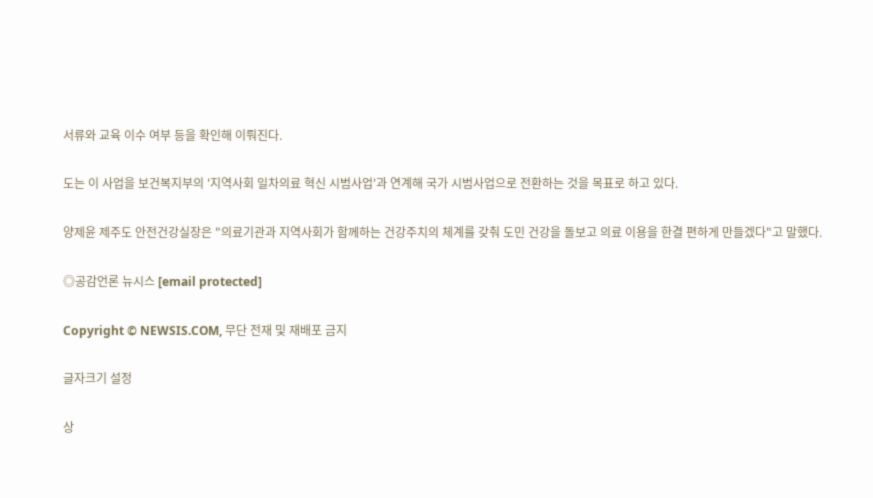서류와 교육 이수 여부 등을 확인해 이뤄진다.

도는 이 사업을 보건복지부의 '지역사회 일차의료 혁신 시범사업'과 연계해 국가 시범사업으로 전환하는 것을 목표로 하고 있다.

양제윤 제주도 안전건강실장은 "의료기관과 지역사회가 함께하는 건강주치의 체계를 갖춰 도민 건강을 돌보고 의료 이용을 한결 편하게 만들겠다"고 말했다.

◎공감언론 뉴시스 [email protected]

Copyright © NEWSIS.COM, 무단 전재 및 재배포 금지

글자크기 설정

상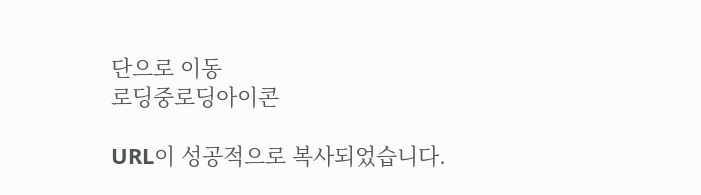단으로 이동
로딩중로딩아이콘

URL이 성공적으로 복사되었습니다.